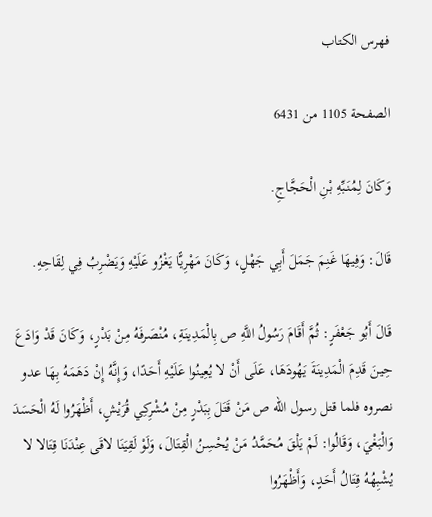فهرس الكتاب

الصفحة 1105 من 6431

وَكَانَ لِمُنَبِّهِ بْنِ الْحَجَّاجِ.

قَالَ: وَفِيهَا غَنِمَ جَمَلَ أَبِي جَهْلٍ، وَكَانَ مَهْرِيًّا يَغْزُو عَلَيْهِ وَيَضْرِبُ فِي لِقَاحِهِ.

قَالَ أَبُو جَعْفَرٍ: ثُمَّ أَقَامَ رَسُولُ اللَّهِ ص بِالْمَدِينَةِ، مُنْصَرفَهُ مِنْ بَدْرٍ، وَكَانَ قَدْ وَادَعَ حِينَ قَدِمَ الْمَدِينَةَ يَهُودَهَا، عَلَى أَنْ لا يُعِينُوا عَلَيْهِ أَحَدًا، وَإِنَّهُ إِنْ دَهَمَهُ بِهَا عدو نصروه فلما قتل رسول الله ص مَنْ قَتَلَ بِبَدْرٍ مِنْ مُشْرِكِي قُرَيْشٍ، أَظْهَرُوا لَهُ الْحَسَدَ وَالْبَغْيَ، وَقَالُوا: لَمْ يَلْقَ مُحَمَّدُ مَنْ يُحْسِنُ الْقِتَالَ، وَلَوْ لَقِيَنَا لاقَى عِنْدَنَا قِتَالا لا يُشْبِهُهُ قِتَالُ أَحَدٍ، وَأَظْهَرُوا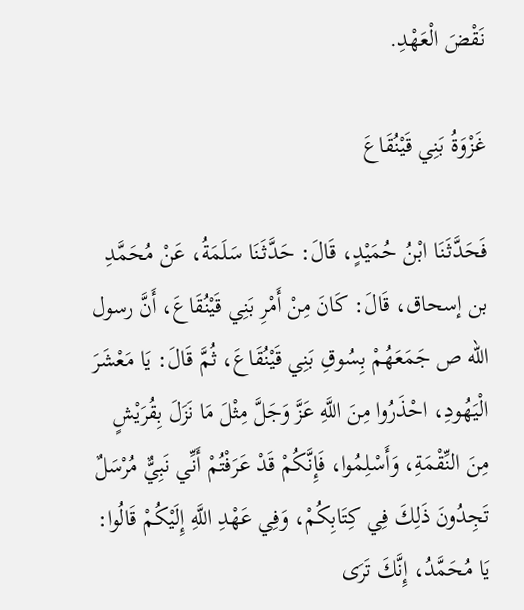نَقْضَ الْعَهْدِ.

غَزْوَةُ بَنِي قَيْنُقَاعَ

فَحَدَّثَنَا ابْنُ حُمَيْدٍ، قَالَ: حَدَّثَنَا سَلَمَةُ، عَنْ مُحَمَّدِ بن إسحاق، قَالَ: كَانَ مِنْ أَمْرِ بَنِي قَيْنُقَاعَ، أَنَّ رسول الله ص جَمَعَهُمْ بِسُوقِ بَنِي قَيْنُقَاعَ، ثُمَّ قَالَ: يَا مَعْشَرَ الْيَهُودِ، احْذَرُوا مِنَ اللَّهِ عَزَّ وَجَلَّ مِثْلَ مَا نَزَلَ بِقُرَيْشٍ مِنَ النِّقْمَةِ، وَأَسْلِمُوا، فَإِنَّكُمْ قَدْ عَرَفْتُمْ أَنِّي نَبِيٌّ مُرْسَلٌ تَجِدُونَ ذَلِكَ فِي كِتَابِكُمْ، وَفِي عَهْدِ اللَّهِ إِلَيْكُمْ قَالُوا: يَا مُحَمَّدُ، إِنَّكَ تَرَى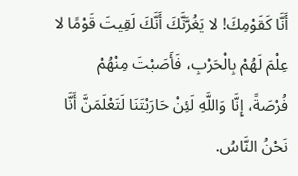أَنَّا كَقَوْمِكَ! لا يَغُرَّنَّكَ أَنَّكَ لَقِيتَ قَوْمًا لا عِلْمَ لَهُمْ بِالْحَرْبِ، فَأَصَبْتَ مِنْهُمْ فُرْصَةً، إِنَّا وَاللَّهِ لَئِنْ حَارَبْتَنَا لَتَعْلَمَنَّ أَنَّا نَحْنُ النَّاسُ.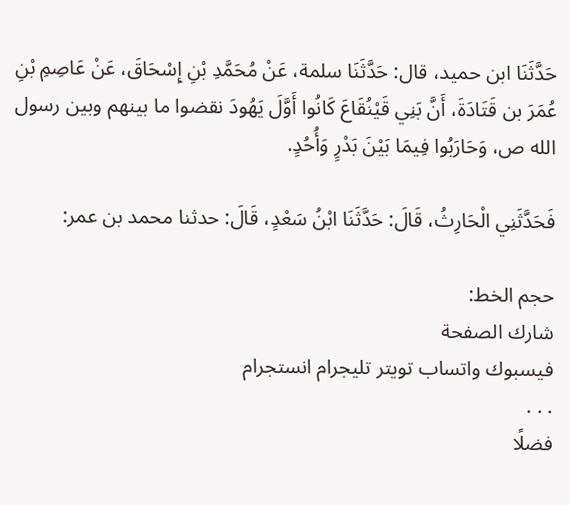حَدَّثَنَا ابن حميد، قال: حَدَّثَنَا سلمة، عَنْ مُحَمَّدِ بْنِ إِسْحَاقَ، عَنْ عَاصِمِ بْنِ عُمَرَ بن قَتَادَةَ، أَنَّ بَنِي قَيْنُقَاعَ كَانُوا أَوَّلَ يَهُودَ نقضوا ما بينهم وبين رسول الله ص، وَحَارَبُوا فِيمَا بَيْنَ بَدْرٍ وَأُحُدٍ.

فَحَدَّثَنِي الْحَارِثُ، قَالَ: حَدَّثَنَا ابْنُ سَعْدٍ، قَالَ: حدثنا محمد بن عمر:

حجم الخط:
شارك الصفحة
فيسبوك واتساب تويتر تليجرام انستجرام
. . .
فضلًا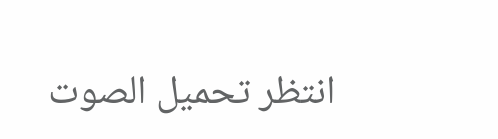انتظر تحميل الصوت